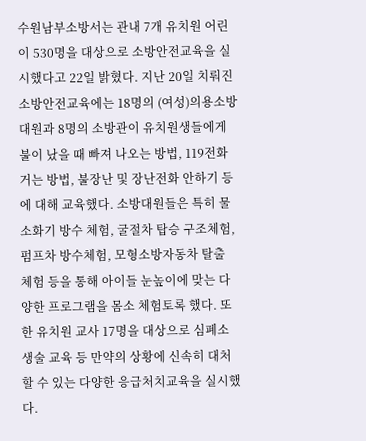수원남부소방서는 관내 7개 유치원 어린이 530명을 대상으로 소방안전교육을 실시했다고 22일 밝혔다. 지난 20일 치뤄진 소방안전교육에는 18명의 (여성)의용소방대원과 8명의 소방관이 유치원생들에게 불이 났을 때 빠져 나오는 방법, 119전화 거는 방법, 불장난 및 장난전화 안하기 등에 대해 교육했다. 소방대원들은 특히 물소화기 방수 체험, 굴절차 탑승 구조체험, 펌프차 방수체험, 모형소방자동차 탈출 체험 등을 통해 아이들 눈높이에 맞는 다양한 프로그램을 몸소 체험토록 했다. 또한 유치원 교사 17명을 대상으로 심폐소생술 교육 등 만약의 상황에 신속히 대처할 수 있는 다양한 응급처치교육을 실시했다.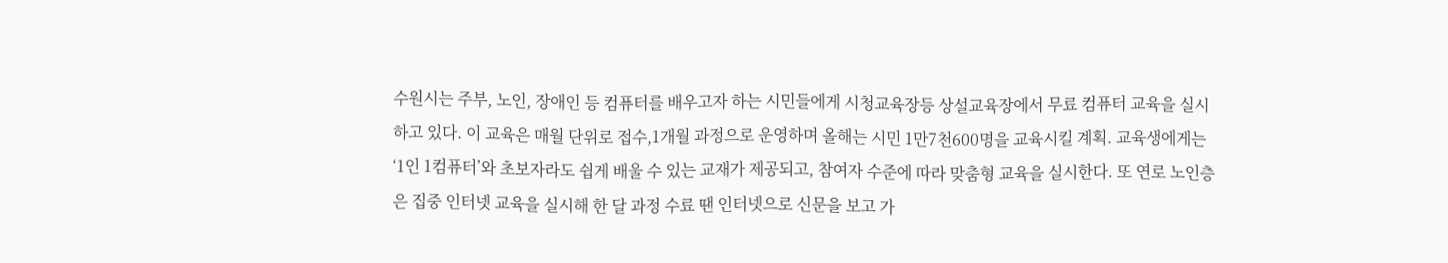수원시는 주부, 노인, 장애인 등 컴퓨터를 배우고자 하는 시민들에게 시청교육장등 상설교육장에서 무료 컴퓨터 교육을 실시하고 있다. 이 교육은 매월 단위로 접수,1개월 과정으로 운영하며 올해는 시민 1만7천600명을 교육시킬 계획. 교육생에게는 ‘1인 1컴퓨터’와 초보자라도 쉽게 배울 수 있는 교재가 제공되고, 참여자 수준에 따라 맞춤형 교육을 실시한다. 또 연로 노인층은 집중 인터넷 교육을 실시해 한 달 과정 수료 땐 인터넷으로 신문을 보고 가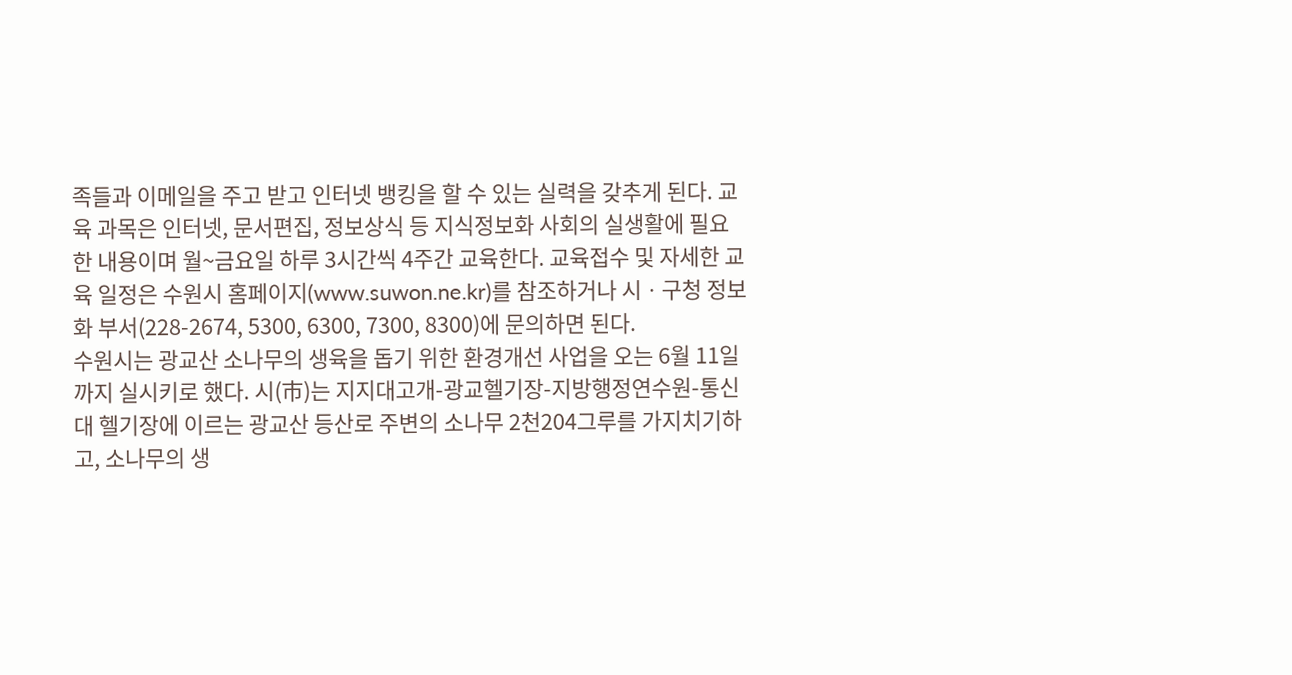족들과 이메일을 주고 받고 인터넷 뱅킹을 할 수 있는 실력을 갖추게 된다. 교육 과목은 인터넷, 문서편집, 정보상식 등 지식정보화 사회의 실생활에 필요한 내용이며 월~금요일 하루 3시간씩 4주간 교육한다. 교육접수 및 자세한 교육 일정은 수원시 홈페이지(www.suwon.ne.kr)를 참조하거나 시ㆍ구청 정보화 부서(228-2674, 5300, 6300, 7300, 8300)에 문의하면 된다.
수원시는 광교산 소나무의 생육을 돕기 위한 환경개선 사업을 오는 6월 11일까지 실시키로 했다. 시(市)는 지지대고개-광교헬기장-지방행정연수원-통신대 헬기장에 이르는 광교산 등산로 주변의 소나무 2천204그루를 가지치기하고, 소나무의 생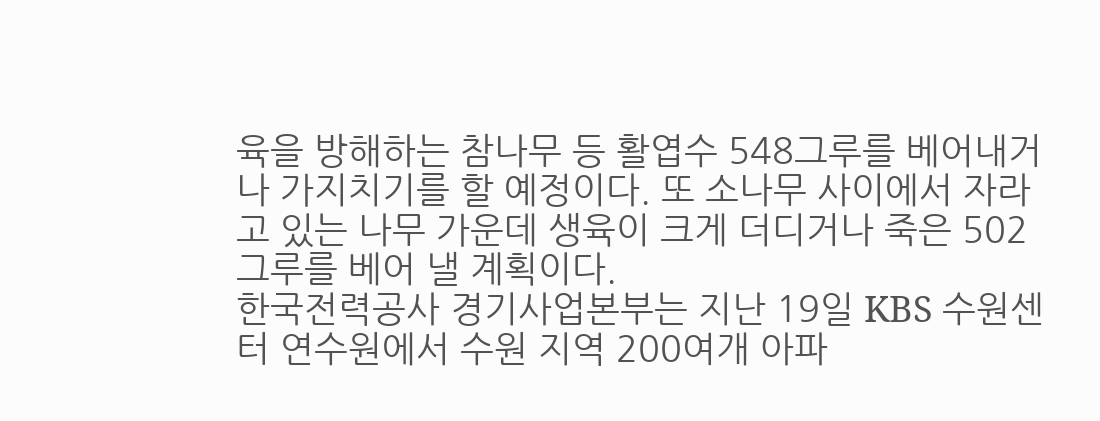육을 방해하는 참나무 등 활엽수 548그루를 베어내거나 가지치기를 할 예정이다. 또 소나무 사이에서 자라고 있는 나무 가운데 생육이 크게 더디거나 죽은 502그루를 베어 낼 계획이다.
한국전력공사 경기사업본부는 지난 19일 KBS 수원센터 연수원에서 수원 지역 200여개 아파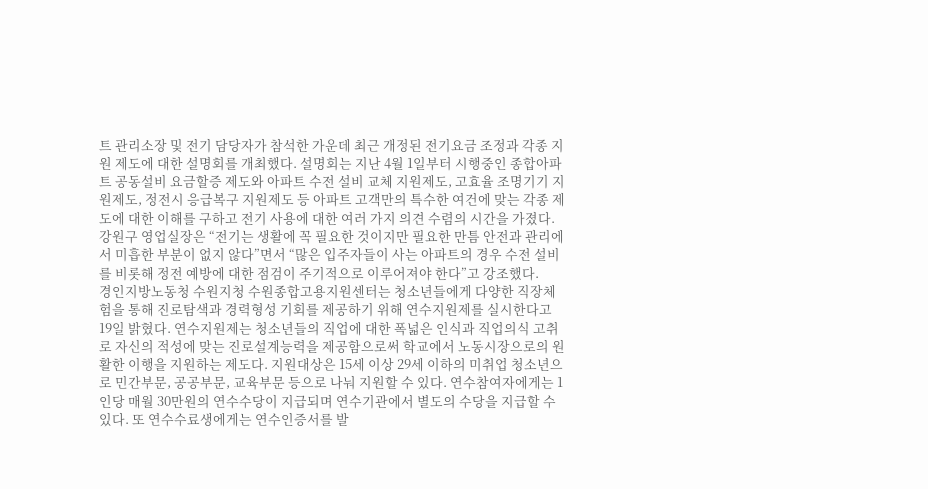트 관리소장 및 전기 담당자가 참석한 가운데 최근 개정된 전기요금 조정과 각종 지원 제도에 대한 설명회를 개최했다. 설명회는 지난 4월 1일부터 시행중인 종합아파트 공동설비 요금할증 제도와 아파트 수전 설비 교체 지원제도, 고효율 조명기기 지원제도, 정전시 응급복구 지원제도 등 아파트 고객만의 특수한 여건에 맞는 각종 제도에 대한 이해를 구하고 전기 사용에 대한 여러 가지 의견 수렴의 시간을 가졌다. 강원구 영업실장은 “전기는 생활에 꼭 필요한 것이지만 필요한 만틈 안전과 관리에서 미흡한 부분이 없지 않다”면서 “많은 입주자들이 사는 아파트의 경우 수전 설비를 비롯해 정전 예방에 대한 점검이 주기적으로 이루어져야 한다”고 강조했다.
경인지방노동청 수원지청 수원종합고용지원센터는 청소년들에게 다양한 직장체험을 통해 진로탐색과 경력형성 기회를 제공하기 위해 연수지원제를 실시한다고 19일 밝혔다. 연수지원제는 청소년들의 직업에 대한 폭넓은 인식과 직업의식 고취로 자신의 적성에 맞는 진로설계능력을 제공함으로써 학교에서 노동시장으로의 원활한 이행을 지원하는 제도다. 지원대상은 15세 이상 29세 이하의 미취업 청소년으로 민간부문, 공공부문, 교육부문 등으로 나눠 지원할 수 있다. 연수참여자에게는 1인당 매월 30만원의 연수수당이 지급되며 연수기관에서 별도의 수당을 지급할 수 있다. 또 연수수료생에게는 연수인증서를 발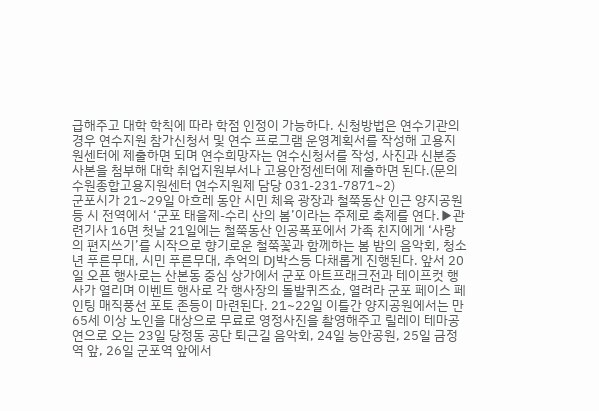급해주고 대학 학칙에 따라 학점 인정이 가능하다. 신청방법은 연수기관의 경우 연수지원 참가신청서 및 연수 프로그램 운영계획서를 작성해 고용지원센터에 제출하면 되며 연수희망자는 연수신청서를 작성, 사진과 신분증 사본을 첨부해 대학 취업지원부서나 고용안정센터에 제출하면 된다.(문의 수원종합고용지원센터 연수지원제 담당 031-231-7871~2)
군포시가 21~29일 아흐레 동안 시민 체육 광장과 철쭉동산 인근 양지공원 등 시 전역에서 ‘군포 태을제-수리 산의 봄’이라는 주제로 축제를 연다.▶관련기사 16면 첫날 21일에는 철쭉동산 인공폭포에서 가족 친지에게 ‘사랑의 편지쓰기’를 시작으로 향기로운 철쭉꽃과 함께하는 봄 밤의 음악회, 청소년 푸른무대, 시민 푸른무대, 추억의 DJ박스등 다채롭게 진행된다. 앞서 20일 오픈 행사로는 산본동 중심 상가에서 군포 아트프래크전과 테이프컷 행사가 열리며 이벤트 행사로 각 행사장의 돌발퀴즈쇼, 열려라 군포 페이스 페인팅 매직풍선 포토 존등이 마련된다. 21~22일 이틀간 양지공원에서는 만 65세 이상 노인을 대상으로 무료로 영정사진을 촬영해주고 릴레이 테마공연으로 오는 23일 당정동 공단 퇴근길 음악회, 24일 능안공원, 25일 금정역 앞, 26일 군포역 앞에서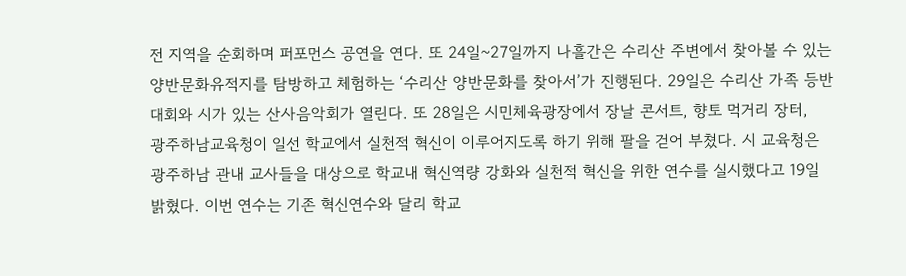전 지역을 순회하며 퍼포먼스 공연을 연다. 또 24일~27일까지 나흘간은 수리산 주변에서 찾아볼 수 있는 양반문화유적지를 탐방하고 체험하는 ‘수리산 양반문화를 찾아서’가 진행된다. 29일은 수리산 가족 등반대회와 시가 있는 산사음악회가 열린다. 또 28일은 시민체육광장에서 장날 콘서트, 향토 먹거리 장터,
광주하남교육청이 일선 학교에서 실천적 혁신이 이루어지도록 하기 위해 팔을 걷어 부쳤다. 시 교육청은 광주하남 관내 교사들을 대상으로 학교내 혁신역량 강화와 실천적 혁신을 위한 연수를 실시했다고 19일 밝혔다. 이번 연수는 기존 혁신연수와 달리 학교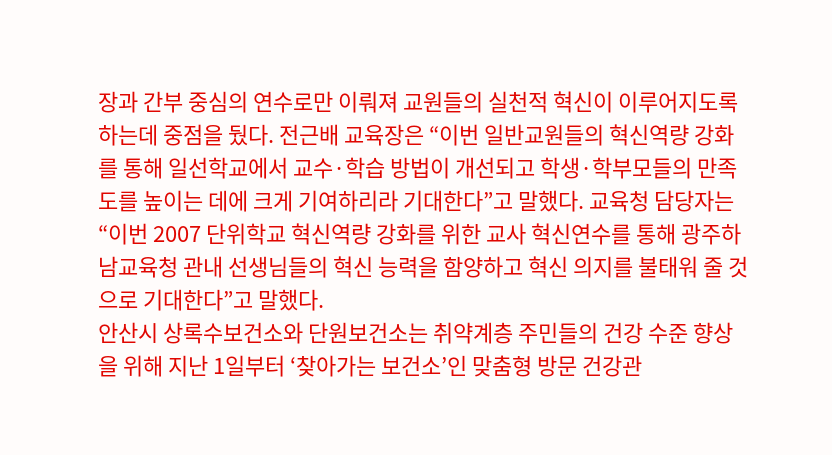장과 간부 중심의 연수로만 이뤄져 교원들의 실천적 혁신이 이루어지도록 하는데 중점을 뒀다. 전근배 교육장은 “이번 일반교원들의 혁신역량 강화를 통해 일선학교에서 교수·학습 방법이 개선되고 학생·학부모들의 만족도를 높이는 데에 크게 기여하리라 기대한다”고 말했다. 교육청 담당자는 “이번 2007 단위학교 혁신역량 강화를 위한 교사 혁신연수를 통해 광주하남교육청 관내 선생님들의 혁신 능력을 함양하고 혁신 의지를 불태워 줄 것으로 기대한다”고 말했다.
안산시 상록수보건소와 단원보건소는 취약계층 주민들의 건강 수준 향상을 위해 지난 1일부터 ‘찾아가는 보건소’인 맞춤형 방문 건강관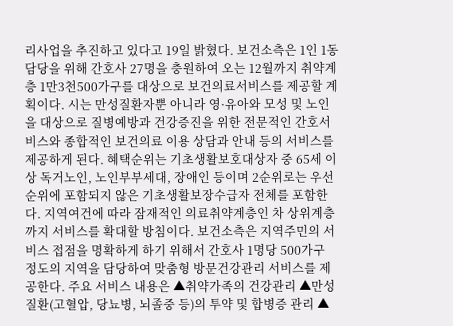리사업을 추진하고 있다고 19일 밝혔다. 보건소측은 1인 1동 담당을 위해 간호사 27명을 충원하여 오는 12월까지 취약계층 1만3천500가구를 대상으로 보건의료서비스를 제공할 계획이다. 시는 만성질환자뿐 아니라 영·유아와 모성 및 노인을 대상으로 질병예방과 건강증진을 위한 전문적인 간호서비스와 종합적인 보건의료 이용 상담과 안내 등의 서비스를 제공하게 된다. 혜택순위는 기초생활보호대상자 중 65세 이상 독거노인, 노인부부세대, 장애인 등이며 2순위로는 우선순위에 포함되지 않은 기초생활보장수급자 전체를 포함한다. 지역여건에 따라 잠재적인 의료취약계층인 차 상위계층까지 서비스를 확대할 방침이다. 보건소측은 지역주민의 서비스 접점을 명확하게 하기 위해서 간호사 1명당 500가구 정도의 지역을 담당하여 맞춤형 방문건강관리 서비스를 제공한다. 주요 서비스 내용은 ▲취약가족의 건강관리 ▲만성질환(고혈압, 당뇨병, 뇌졸중 등)의 투약 및 합병증 관리 ▲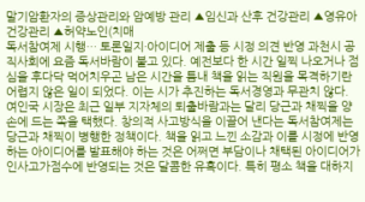말기암환자의 증상관리와 암예방 관리 ▲임신과 산후 건강관리 ▲영유아 건강관리 ▲허약노인(치매
독서참여제 시행… 토론일지·아이디어 제출 등 시정 의견 반영 과천시 공직사회에 요즘 독서바람이 불고 있다. 예전보다 한 시간 일찍 나오거나 점심을 후다닥 먹어치우곤 남은 시간을 틈내 책을 읽는 직원을 목격하기란 어렵지 않은 일이 되었다. 이는 시가 추진하는 독서경영과 무관치 않다. 여인국 시장은 최근 일부 지자체의 퇴출바람과는 달리 당근과 채찍을 양손에 드는 쪽을 택했다. 창의적 사고방식을 이끌어 낸다는 독서참여제는 당근과 채찍이 병행한 정책이다. 책을 읽고 느낀 소감과 이를 시정에 반영하는 아이디어를 발표해야 하는 것은 어쩌면 부담이나 채택된 아이디어가 인사고가점수에 반영되는 것은 달콤한 유혹이다. 특히 평소 책을 대하지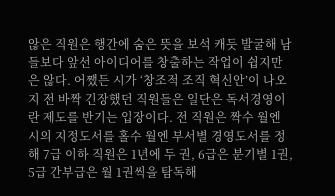않은 직원은 행간에 숨은 뜻을 보석 캐듯 발굴해 남들보다 앞선 아이디어를 창출하는 작업이 쉽지만은 않다. 어쨌든 시가 ‘창조적 조직 혁신안’이 나오지 전 바짝 긴장했던 직원들은 일단은 독서경영이란 제도를 반기는 입장이다. 전 직원은 짝수 월엔 시의 지정도서를 홀수 월엔 부서별 경영도서를 정해 7급 이하 직원은 1년에 두 권, 6급은 분기별 1권, 5급 간부급은 월 1권씩을 탐독해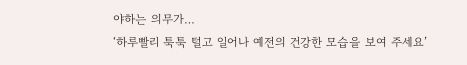야하는 의무가…
‘하루빨리 툭툭 털고 일어나 예전의 건강한 모습을 보여 주세요’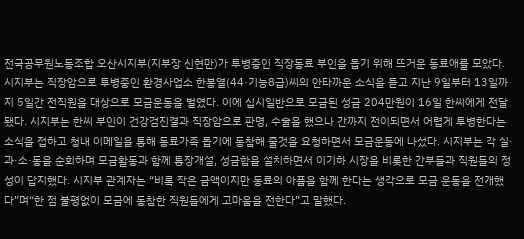전국공무원노동조합 오산시지부(지부장 신현만)가 투병중인 직장동료 부인을 돕기 위해 뜨거운 동료애를 모았다. 시지부는 직장암으로 투병중인 환경사업소 한봉열(44·기능8급)씨의 안타까운 소식을 듣고 지난 9일부터 13일까지 5일간 전직원을 대상으로 모금운동을 벌였다. 이에 십시일반으로 모금된 성금 204만원이 16일 한씨에게 전달됐다. 시지부는 한씨 부인이 건강검진결과 직장암으로 판명, 수술을 했으나 간까지 전이되면서 어렵게 투병한다는 소식을 접하고 청내 이메일을 통해 동료가족 돕기에 동참해 줄것을 요청하면서 모금운동에 나섰다. 시지부는 각 실·과·소·동을 순회하며 모금활동과 함께 통장개설, 성금함을 설치하면서 이기하 시장을 비롯한 간부들과 직원들의 정성이 답지했다. 시지부 관계자는 “비록 작은 금액이지만 동료의 아픔을 함께 한다는 생각으로 모금 운동을 전개했다”며“한 점 불평없이 모금에 동참한 직원들에게 고마움을 전한다”고 말했다.